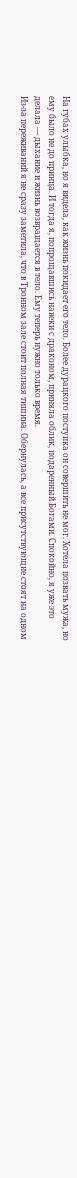На губах улыбка, но я видела, как жизнь покидает его тело. Более дурацкого поступка он совершить не мог. Хотела позвать мужа, но ему было не до принца. И тогда я, попрощавшись навеки с драконом, приняла облик, подаренный Богами. Спокойно, я уже это делала — дыхание и жизнь возвращается в тело. Ему теперь нужно только время.
Из-за переживаний я не сразу заметила, что в Тронном зале стоит полная тишина. Обернулась, а все присутствующие стоят на одном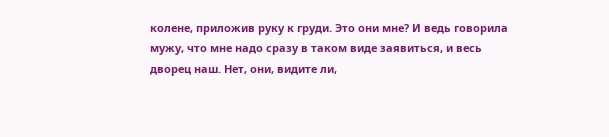колене, приложив руку к груди. Это они мне? И ведь говорила мужу, что мне надо сразу в таком виде заявиться, и весь дворец наш. Нет, они, видите ли,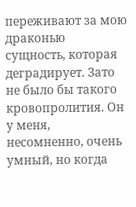переживают за мою драконью сущность, которая деградирует. Зато не было бы такого кровопролития. Он у меня, несомненно, очень умный, но когда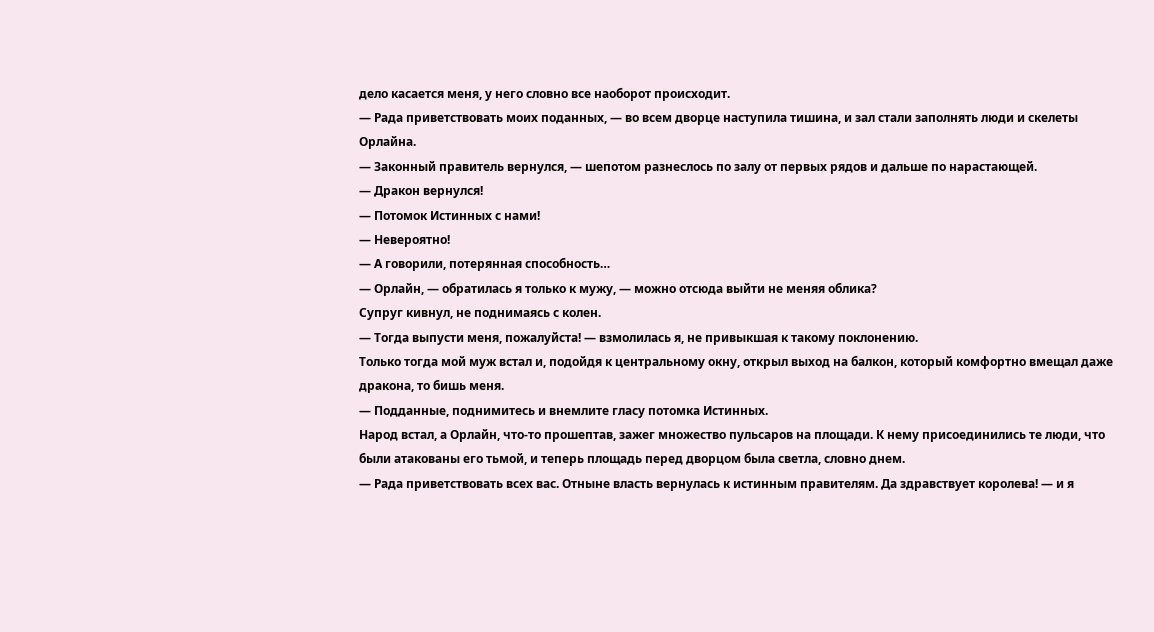дело касается меня, у него словно все наоборот происходит.
— Рада приветствовать моих поданных, — во всем дворце наступила тишина, и зал стали заполнять люди и скелеты Орлайна.
— Законный правитель вернулся, — шепотом разнеслось по залу от первых рядов и дальше по нарастающей.
— Дракон вернулся!
— Потомок Истинных с нами!
— Невероятно!
— А говорили, потерянная способность…
— Орлайн, — обратилась я только к мужу, — можно отсюда выйти не меняя облика?
Супруг кивнул, не поднимаясь с колен.
— Тогда выпусти меня, пожалуйста! — взмолилась я, не привыкшая к такому поклонению.
Только тогда мой муж встал и, подойдя к центральному окну, открыл выход на балкон, который комфортно вмещал даже дракона, то бишь меня.
— Подданные, поднимитесь и внемлите гласу потомка Истинных.
Народ встал, а Орлайн, что-то прошептав, зажег множество пульсаров на площади. К нему присоединились те люди, что были атакованы его тьмой, и теперь площадь перед дворцом была светла, словно днем.
— Рада приветствовать всех вас. Отныне власть вернулась к истинным правителям. Да здравствует королева! — и я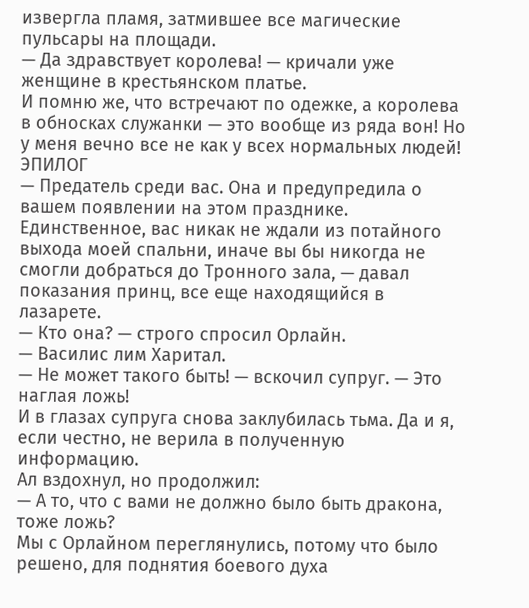извергла пламя, затмившее все магические пульсары на площади.
— Да здравствует королева! — кричали уже женщине в крестьянском платье.
И помню же, что встречают по одежке, а королева в обносках служанки — это вообще из ряда вон! Но у меня вечно все не как у всех нормальных людей!
ЭПИЛОГ
— Предатель среди вас. Она и предупредила о вашем появлении на этом празднике. Единственное, вас никак не ждали из потайного выхода моей спальни, иначе вы бы никогда не смогли добраться до Тронного зала, — давал показания принц, все еще находящийся в лазарете.
— Кто она? — строго спросил Орлайн.
— Василис лим Харитал.
— Не может такого быть! — вскочил супруг. — Это наглая ложь!
И в глазах супруга снова заклубилась тьма. Да и я, если честно, не верила в полученную информацию.
Ал вздохнул, но продолжил:
— А то, что с вами не должно было быть дракона, тоже ложь?
Мы с Орлайном переглянулись, потому что было решено, для поднятия боевого духа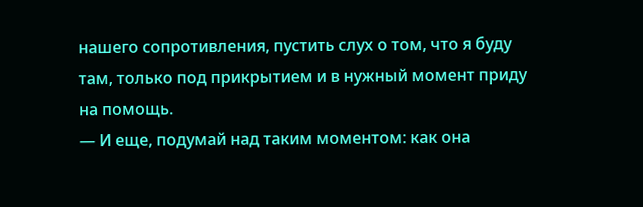нашего сопротивления, пустить слух о том, что я буду там, только под прикрытием и в нужный момент приду на помощь.
— И еще, подумай над таким моментом: как она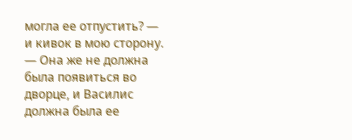могла ее отпустить? — и кивок в мою сторону. — Она же не должна была появиться во дворце, и Василис должна была ее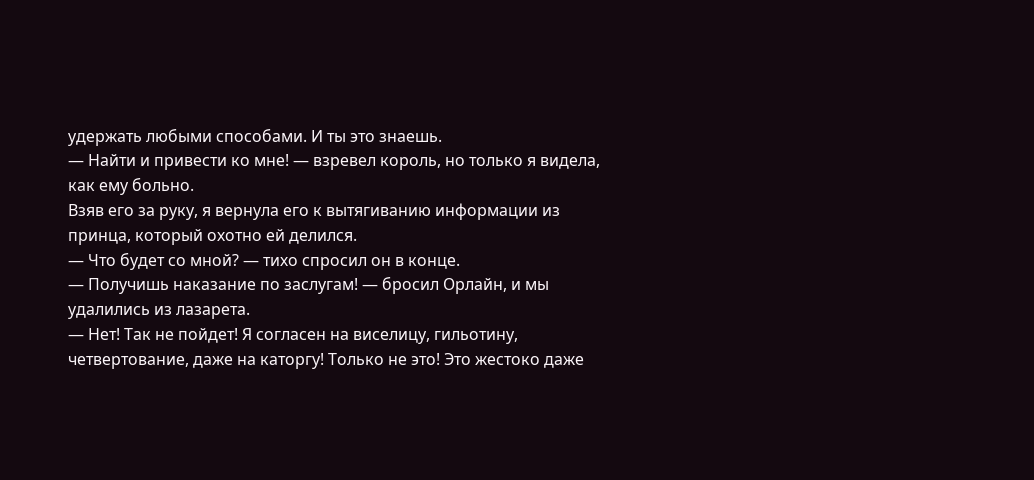удержать любыми способами. И ты это знаешь.
— Найти и привести ко мне! — взревел король, но только я видела, как ему больно.
Взяв его за руку, я вернула его к вытягиванию информации из принца, который охотно ей делился.
— Что будет со мной? — тихо спросил он в конце.
— Получишь наказание по заслугам! — бросил Орлайн, и мы удалились из лазарета.
— Нет! Так не пойдет! Я согласен на виселицу, гильотину, четвертование, даже на каторгу! Только не это! Это жестоко даже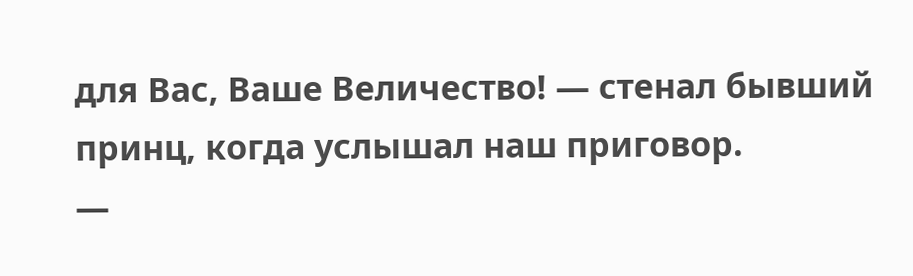для Вас, Ваше Величество! — стенал бывший принц, когда услышал наш приговор.
—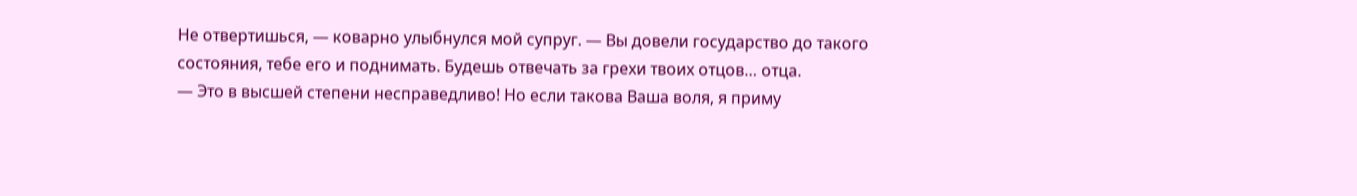Не отвертишься, — коварно улыбнулся мой супруг. — Вы довели государство до такого состояния, тебе его и поднимать. Будешь отвечать за грехи твоих отцов… отца.
— Это в высшей степени несправедливо! Но если такова Ваша воля, я приму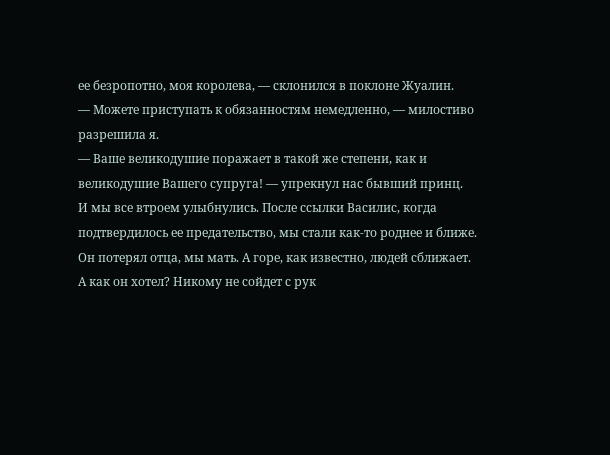ее безропотно, моя королева, — склонился в поклоне Жуалин.
— Можете приступать к обязанностям немедленно, — милостиво разрешила я.
— Ваше великодушие поражает в такой же степени, как и великодушие Вашего супруга! — упрекнул нас бывший принц.
И мы все втроем улыбнулись. После ссылки Василис, когда подтвердилось ее предательство, мы стали как-то роднее и ближе. Он потерял отца, мы мать. А горе, как известно, людей сближает.
А как он хотел? Никому не сойдет с рук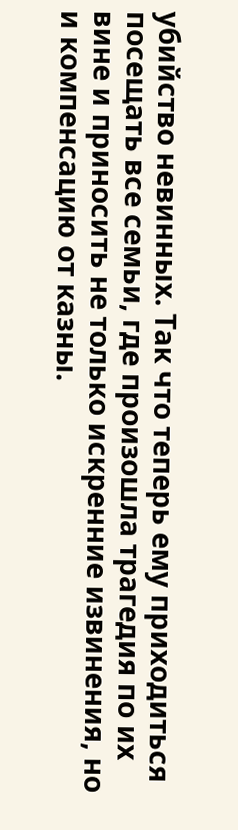убийство невинных. Так что теперь ему приходиться посещать все семьи, где произошла трагедия по их вине и приносить не только искренние извинения, но и компенсацию от казны.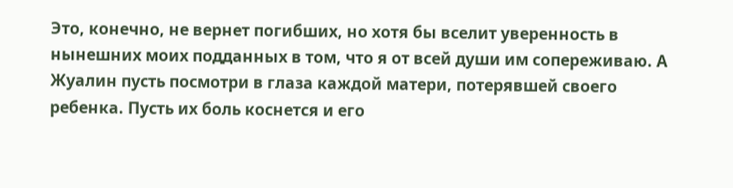Это, конечно, не вернет погибших, но хотя бы вселит уверенность в нынешних моих подданных в том, что я от всей души им сопереживаю. А Жуалин пусть посмотри в глаза каждой матери, потерявшей своего ребенка. Пусть их боль коснется и его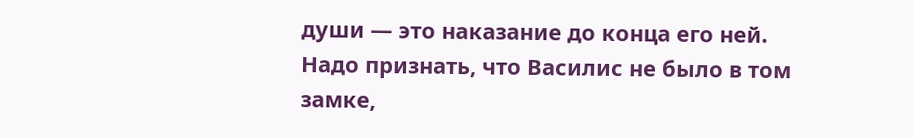души — это наказание до конца его ней.
Надо признать, что Василис не было в том замке,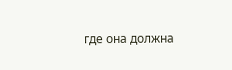где она должна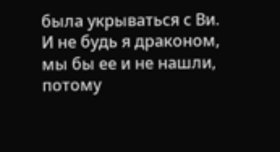была укрываться с Ви. И не будь я драконом, мы бы ее и не нашли, потому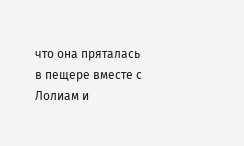что она пряталась в пещере вместе с Лолиам и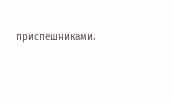приспешниками.